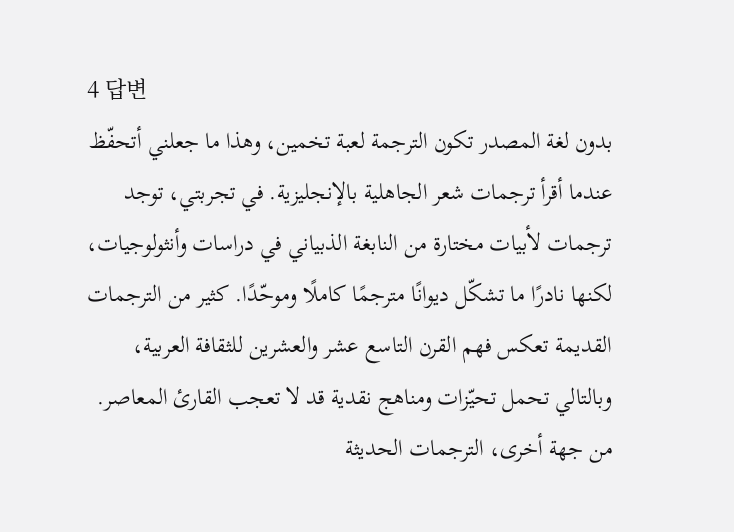4 답변
بدون لغة المصدر تكون الترجمة لعبة تخمين، وهذا ما جعلني أتحفّظ عندما أقرأ ترجمات شعر الجاهلية بالإنجليزية. في تجربتي، توجد ترجمات لأبيات مختارة من النابغة الذبياني في دراسات وأنثولوجيات، لكنها نادرًا ما تشكّل ديوانًا مترجمًا كاملًا وموحّدًا. كثير من الترجمات القديمة تعكس فهم القرن التاسع عشر والعشرين للثقافة العربية، وبالتالي تحمل تحيّزات ومناهج نقدية قد لا تعجب القارئ المعاصر.
من جهة أخرى، الترجمات الحديثة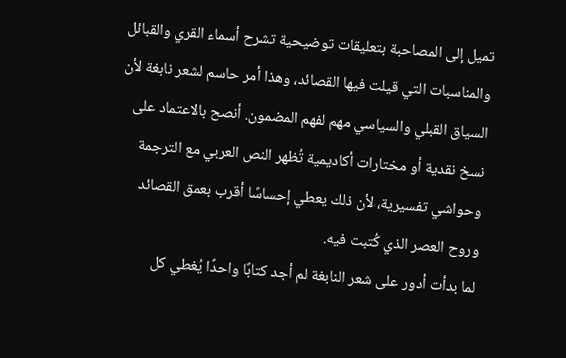تميل إلى المصاحبة بتعليقات توضيحية تشرح أسماء القري والقبائل والمناسبات التي قيلت فيها القصائد، وهذا أمر حاسم لشعر نابغة لأن السياق القبلي والسياسي مهم لفهم المضمون. أنصح بالاعتماد على نسخ نقدية أو مختارات أكاديمية تُظهر النص العربي مع الترجمة وحواشي تفسيرية، لأن ذلك يعطي إحساسًا أقرب بعمق القصائد وروح العصر الذي كُتبت فيه.
لما بدأت أدور على شعر النابغة لم أجد كتابًا واحدًا يُغطي كل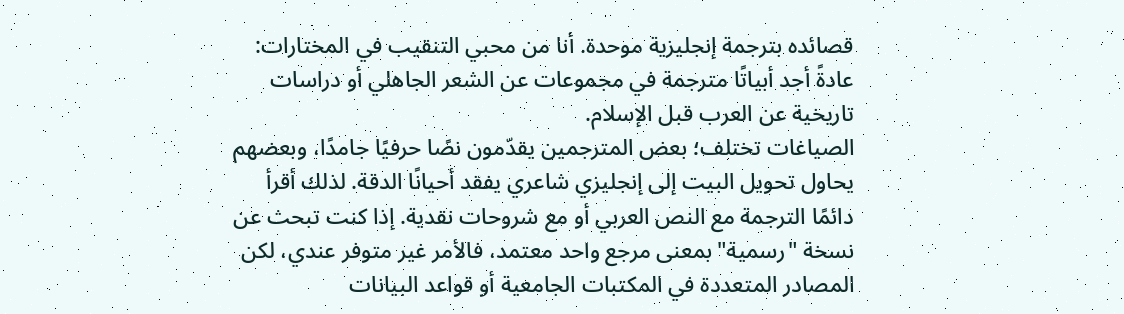قصائده بترجمة إنجليزية موحدة. أنا من محبي التنقيب في المختارات: عادةً أجد أبياتًا مترجمة في مجموعات عن الشعر الجاهلي أو دراسات تاريخية عن العرب قبل الإسلام.
الصياغات تختلف؛ بعض المترجمين يقدّمون نصًا حرفيًا جامدًا، وبعضهم يحاول تحويل البيت إلى إنجليزي شاعري يفقد أحيانًا الدقة. لذلك أقرأ دائمًا الترجمة مع النص العربي أو مع شروحات نقدية. إذا كنت تبحث عن نسخة "رسمية" بمعنى مرجع واحد معتمد، فالأمر غير متوفر عندي، لكن المصادر المتعددة في المكتبات الجامعية أو قواعد البيانات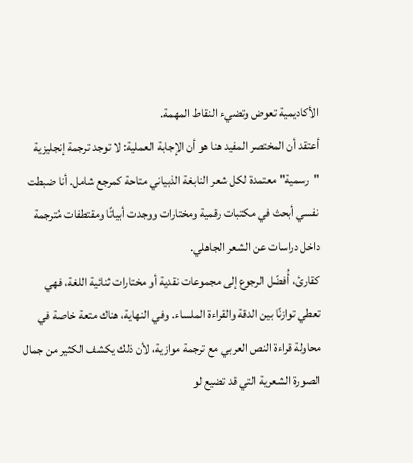الأكاديمية تعوض وتضيء النقاط المهمة.
أعتقد أن المختصر المفيد هنا هو أن الإجابة العملية: لا توجد ترجمة إنجليزية "رسمية" معتمدة لكل شعر النابغة الذبياني متاحة كمرجع شامل. أنا ضبطت نفسي أبحث في مكتبات رقمية ومختارات ووجدت أبياتًا ومقتطفات مُترجمة داخل دراسات عن الشعر الجاهلي.
كقارئ، أُفضّل الرجوع إلى مجموعات نقدية أو مختارات ثنائية اللغة، فهي تعطي توازنًا بين الدقة والقراءة الملساء. وفي النهاية، هناك متعة خاصة في محاولة قراءة النص العربي مع ترجمة موازية، لأن ذلك يكشف الكثير من جمال الصورة الشعرية التي قد تضيع لو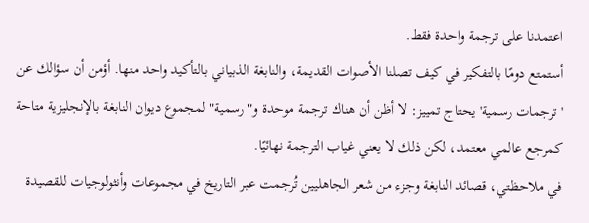اعتمدنا على ترجمة واحدة فقط.
أستمتع دومًا بالتفكير في كيف تصلنا الأصوات القديمة، والنابغة الذبياني بالتأكيد واحد منها. أؤمن أن سؤالك عن 'ترجمات رسمية' يحتاج تمييز: لا أظن أن هناك ترجمة موحدة و"رسمية" لمجموع ديوان النابغة بالإنجليزية متاحة كمرجع عالمي معتمد، لكن ذلك لا يعني غياب الترجمة نهائيًا.
في ملاحظتي، قصائد النابغة وجزء من شعر الجاهليين تُرجمت عبر التاريخ في مجموعات وأنثولوجيات للقصيدة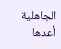الجاهلية أعدها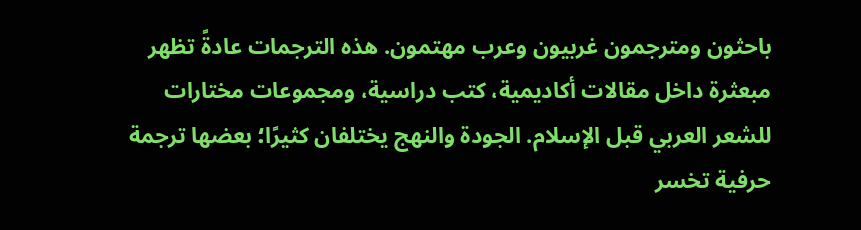باحثون ومترجمون غربيون وعرب مهتمون. هذه الترجمات عادةً تظهر مبعثرة داخل مقالات أكاديمية، كتب دراسية، ومجموعات مختارات للشعر العربي قبل الإسلام. الجودة والنهج يختلفان كثيرًا؛ بعضها ترجمة حرفية تخسر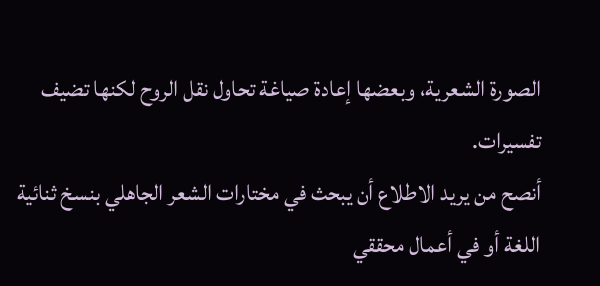الصورة الشعرية، وبعضها إعادة صياغة تحاول نقل الروح لكنها تضيف تفسيرات.
أنصح من يريد الاطلاع أن يبحث في مختارات الشعر الجاهلي بنسخ ثنائية اللغة أو في أعمال محققي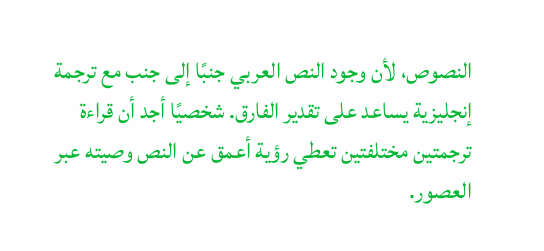النصوص، لأن وجود النص العربي جنبًا إلى جنب مع ترجمة إنجليزية يساعد على تقدير الفارق. شخصيًا أجد أن قراءة ترجمتين مختلفتين تعطي رؤية أعمق عن النص وصيته عبر العصور.